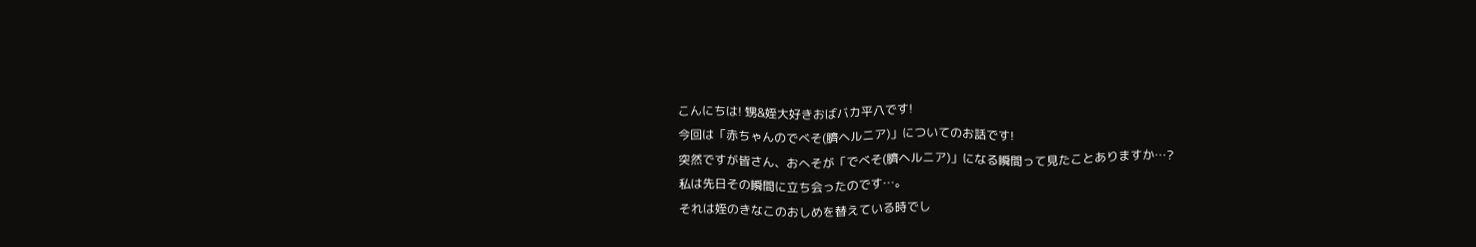こんにちは! 甥&姪大好きおばバカ平八です!
今回は「赤ちゃんのでべそ(臍ヘルニア)」についてのお話です!
突然ですが皆さん、おへそが「でべそ(臍ヘルニア)」になる瞬間って見たことありますか…?
私は先日その瞬間に立ち会ったのです…。
それは姪のきなこのおしめを替えている時でし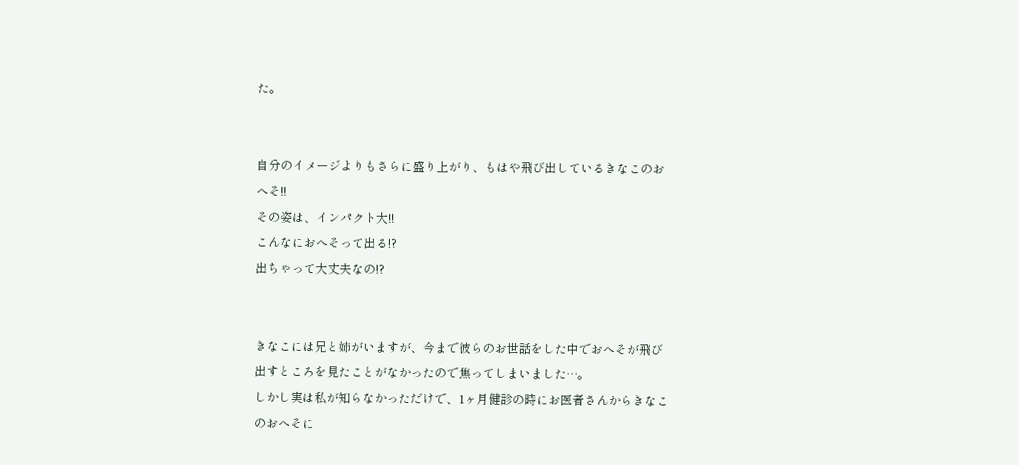た。


自分のイメージよりもさらに盛り上がり、もはや飛び出しているきなこのおへそ!!
その姿は、インパクト大!!
こんなにおへそって出る!?
出ちゃって大丈夫なの!?


きなこには兄と姉がいますが、今まで彼らのお世話をした中でおへそが飛び出すところを見たことがなかったので焦ってしまいました…。
しかし実は私が知らなかっただけで、1ヶ月健診の時にお医者さんからきなこのおへそに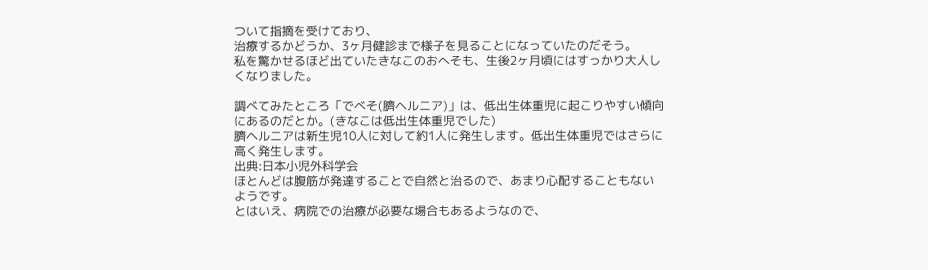ついて指摘を受けており、
治療するかどうか、3ヶ月健診まで様子を見ることになっていたのだそう。
私を驚かせるほど出ていたきなこのおへそも、生後2ヶ月頃にはすっかり大人しくなりました。

調べてみたところ「でべそ(臍ヘルニア)」は、低出生体重児に起こりやすい傾向にあるのだとか。(きなこは低出生体重児でした)
臍ヘルニアは新生児10人に対して約1人に発生します。低出生体重児ではさらに高く発生します。
出典:日本小児外科学会
ほとんどは腹筋が発達することで自然と治るので、あまり心配することもないようです。
とはいえ、病院での治療が必要な場合もあるようなので、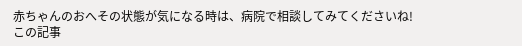赤ちゃんのおへその状態が気になる時は、病院で相談してみてくださいね!
この記事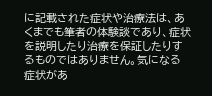に記載された症状や治療法は、あくまでも筆者の体験談であり、症状を説明したり治療を保証したりするものではありません。気になる症状があ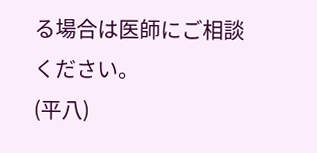る場合は医師にご相談ください。
(平八)